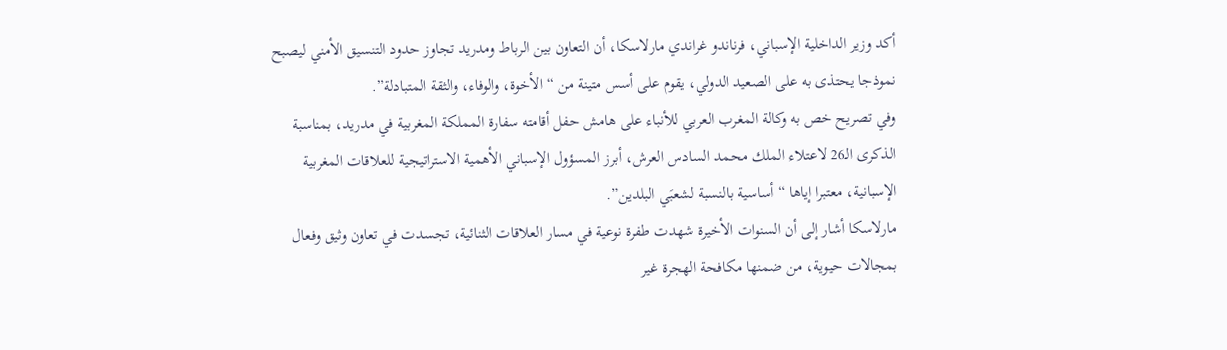أكد وزير الداخلية الإسباني، فرناندو غراندي مارلاسكا، أن التعاون بين الرباط ومدريد تجاوز حدود التنسيق الأمني ليصبح نموذجا يحتذى به على الصعيد الدولي، يقوم على أسس متينة من “الأخوة، والوفاء، والثقة المتبادلة”.
وفي تصريح خص به وكالة المغرب العربي للأنباء على هامش حفل أقامته سفارة المملكة المغربية في مدريد، بمناسبة الذكرى الـ26 لاعتلاء الملك محمد السادس العرش، أبرز المسؤول الإسباني الأهمية الاستراتيجية للعلاقات المغربية الإسبانية، معتبرا إياها “أساسية بالنسبة لشعبَي البلدين”.
مارلاسكا أشار إلى أن السنوات الأخيرة شهدت طفرة نوعية في مسار العلاقات الثنائية، تجسدت في تعاون وثيق وفعال بمجالات حيوية، من ضمنها مكافحة الهجرة غير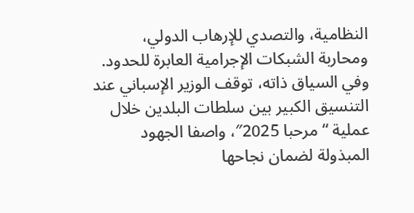النظامية، والتصدي للإرهاب الدولي، ومحاربة الشبكات الإجرامية العابرة للحدود.
وفي السياق ذاته، توقف الوزير الإسباني عند التنسيق الكبير بين سلطات البلدين خلال عملية “مرحبا 2025″، واصفا الجهود المبذولة لضمان نجاحها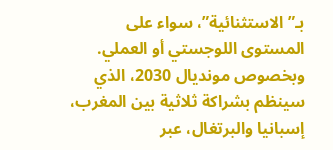بـ”الاستثنائية”، سواء على المستوى اللوجستي أو العملي.
وبخصوص مونديال 2030، الذي سينظم بشراكة ثلاثية بين المغرب، إسبانيا والبرتغال، عبر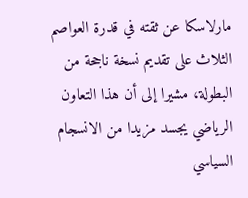مارلاسكا عن ثقته في قدرة العواصم الثلاث على تقديم نسخة ناجحة من البطولة، مشيرا إلى أن هذا التعاون الرياضي يجسد مزيدا من الانسجام السياسي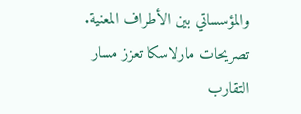والمؤسساتي بين الأطراف المعنية.
تصريحات مارلاسكا تعزز مسار التقارب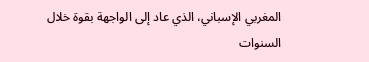المغربي الإسباني، الذي عاد إلى الواجهة بقوة خلال السنوات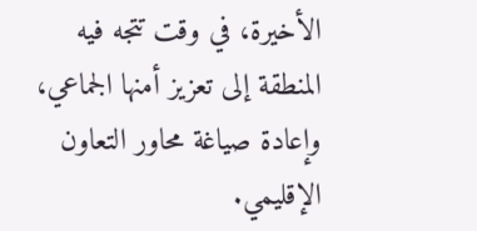الأخيرة، في وقت تتجه فيه المنطقة إلى تعزيز أمنها الجماعي، وإعادة صياغة محاور التعاون الإقليمي.